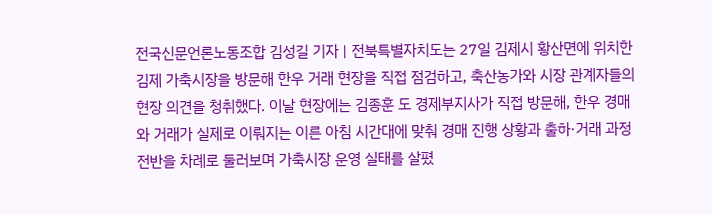전국신문언론노동조합 김성길 기자 | 전북특별자치도는 27일 김제시 황산면에 위치한 김제 가축시장을 방문해 한우 거래 현장을 직접 점검하고, 축산농가와 시장 관계자들의 현장 의견을 청취했다. 이날 현장에는 김종훈 도 경제부지사가 직접 방문해, 한우 경매와 거래가 실제로 이뤄지는 이른 아침 시간대에 맞춰 경매 진행 상황과 출하·거래 과정 전반을 차례로 둘러보며 가축시장 운영 실태를 살폈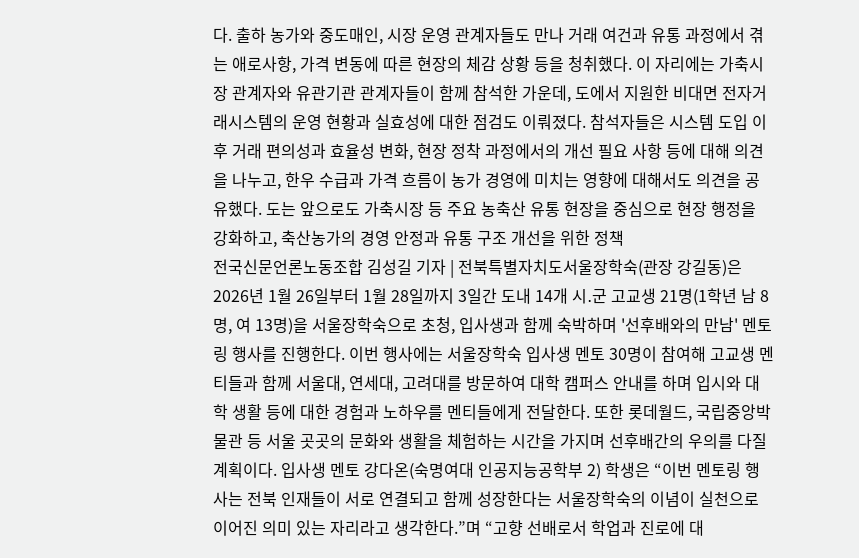다. 출하 농가와 중도매인, 시장 운영 관계자들도 만나 거래 여건과 유통 과정에서 겪는 애로사항, 가격 변동에 따른 현장의 체감 상황 등을 청취했다. 이 자리에는 가축시장 관계자와 유관기관 관계자들이 함께 참석한 가운데, 도에서 지원한 비대면 전자거래시스템의 운영 현황과 실효성에 대한 점검도 이뤄졌다. 참석자들은 시스템 도입 이후 거래 편의성과 효율성 변화, 현장 정착 과정에서의 개선 필요 사항 등에 대해 의견을 나누고, 한우 수급과 가격 흐름이 농가 경영에 미치는 영향에 대해서도 의견을 공유했다. 도는 앞으로도 가축시장 등 주요 농축산 유통 현장을 중심으로 현장 행정을 강화하고, 축산농가의 경영 안정과 유통 구조 개선을 위한 정책
전국신문언론노동조합 김성길 기자 | 전북특별자치도서울장학숙(관장 강길동)은 2026년 1월 26일부터 1월 28일까지 3일간 도내 14개 시․군 고교생 21명(1학년 남 8명, 여 13명)을 서울장학숙으로 초청, 입사생과 함께 숙박하며 '선후배와의 만남' 멘토링 행사를 진행한다. 이번 행사에는 서울장학숙 입사생 멘토 30명이 참여해 고교생 멘티들과 함께 서울대, 연세대, 고려대를 방문하여 대학 캠퍼스 안내를 하며 입시와 대학 생활 등에 대한 경험과 노하우를 멘티들에게 전달한다. 또한 롯데월드, 국립중앙박물관 등 서울 곳곳의 문화와 생활을 체험하는 시간을 가지며 선후배간의 우의를 다질 계획이다. 입사생 멘토 강다온(숙명여대 인공지능공학부 2) 학생은 “이번 멘토링 행사는 전북 인재들이 서로 연결되고 함께 성장한다는 서울장학숙의 이념이 실천으로 이어진 의미 있는 자리라고 생각한다.”며 “고향 선배로서 학업과 진로에 대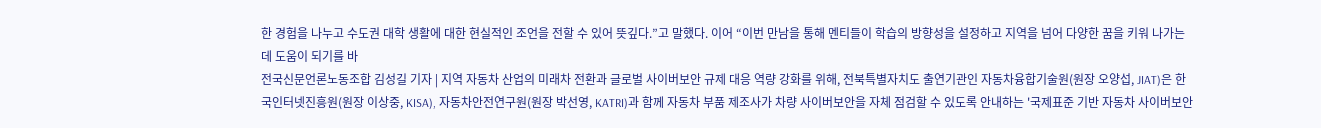한 경험을 나누고 수도권 대학 생활에 대한 현실적인 조언을 전할 수 있어 뜻깊다.”고 말했다. 이어 “이번 만남을 통해 멘티들이 학습의 방향성을 설정하고 지역을 넘어 다양한 꿈을 키워 나가는 데 도움이 되기를 바
전국신문언론노동조합 김성길 기자 | 지역 자동차 산업의 미래차 전환과 글로벌 사이버보안 규제 대응 역량 강화를 위해, 전북특별자치도 출연기관인 자동차융합기술원(원장 오양섭, JIAT)은 한국인터넷진흥원(원장 이상중, KISA), 자동차안전연구원(원장 박선영, KATRI)과 함께 자동차 부품 제조사가 차량 사이버보안을 자체 점검할 수 있도록 안내하는 '국제표준 기반 자동차 사이버보안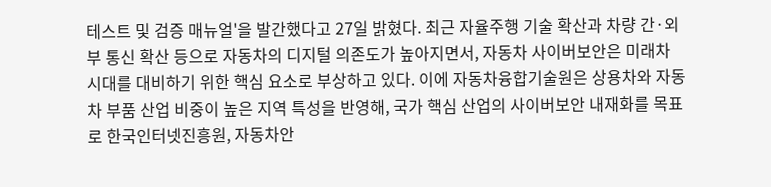테스트 및 검증 매뉴얼'을 발간했다고 27일 밝혔다. 최근 자율주행 기술 확산과 차량 간·외부 통신 확산 등으로 자동차의 디지털 의존도가 높아지면서, 자동차 사이버보안은 미래차 시대를 대비하기 위한 핵심 요소로 부상하고 있다. 이에 자동차융합기술원은 상용차와 자동차 부품 산업 비중이 높은 지역 특성을 반영해, 국가 핵심 산업의 사이버보안 내재화를 목표로 한국인터넷진흥원, 자동차안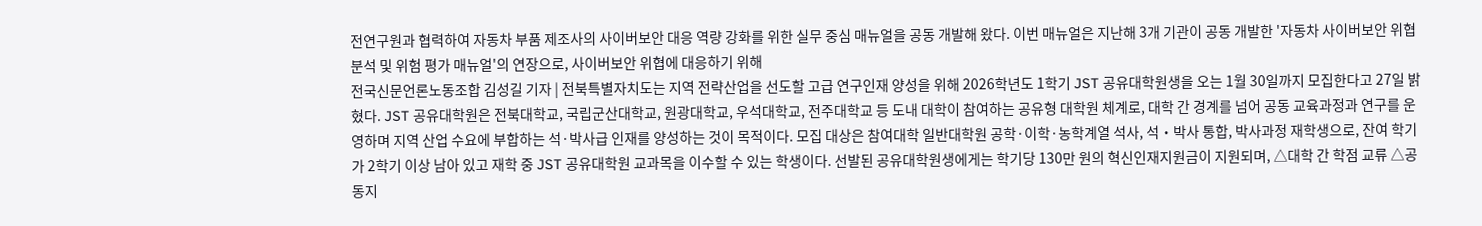전연구원과 협력하여 자동차 부품 제조사의 사이버보안 대응 역량 강화를 위한 실무 중심 매뉴얼을 공동 개발해 왔다. 이번 매뉴얼은 지난해 3개 기관이 공동 개발한 '자동차 사이버보안 위협 분석 및 위험 평가 매뉴얼'의 연장으로, 사이버보안 위협에 대응하기 위해
전국신문언론노동조합 김성길 기자 | 전북특별자치도는 지역 전략산업을 선도할 고급 연구인재 양성을 위해 2026학년도 1학기 JST 공유대학원생을 오는 1월 30일까지 모집한다고 27일 밝혔다. JST 공유대학원은 전북대학교, 국립군산대학교, 원광대학교, 우석대학교, 전주대학교 등 도내 대학이 참여하는 공유형 대학원 체계로, 대학 간 경계를 넘어 공동 교육과정과 연구를 운영하며 지역 산업 수요에 부합하는 석·박사급 인재를 양성하는 것이 목적이다. 모집 대상은 참여대학 일반대학원 공학·이학·농학계열 석사, 석‧박사 통합, 박사과정 재학생으로, 잔여 학기가 2학기 이상 남아 있고 재학 중 JST 공유대학원 교과목을 이수할 수 있는 학생이다. 선발된 공유대학원생에게는 학기당 130만 원의 혁신인재지원금이 지원되며, △대학 간 학점 교류 △공동지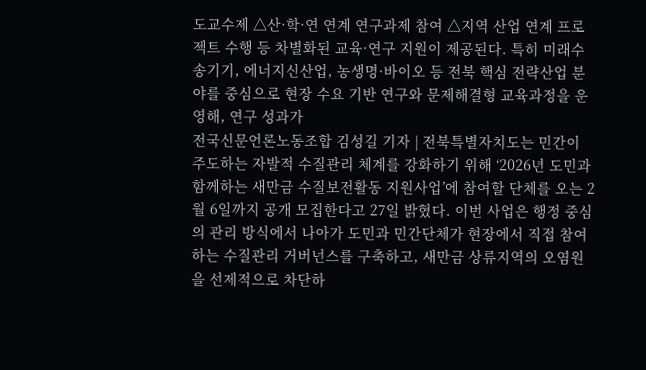도교수제 △산·학·연 연계 연구과제 참여 △지역 산업 연계 프로젝트 수행 등 차별화된 교육·연구 지원이 제공된다. 특히 미래수송기기, 에너지신산업, 농생명·바이오 등 전북 핵심 전략산업 분야를 중심으로 현장 수요 기반 연구와 문제해결형 교육과정을 운영해, 연구 성과가
전국신문언론노동조합 김성길 기자 | 전북특별자치도는 민간이 주도하는 자발적 수질관리 체계를 강화하기 위해 ‘2026년 도민과 함께하는 새만금 수질보전활동 지원사업’에 참여할 단체를 오는 2월 6일까지 공개 모집한다고 27일 밝혔다. 이번 사업은 행정 중심의 관리 방식에서 나아가 도민과 민간단체가 현장에서 직접 참여하는 수질관리 거버넌스를 구축하고, 새만금 상류지역의 오염원을 선제적으로 차단하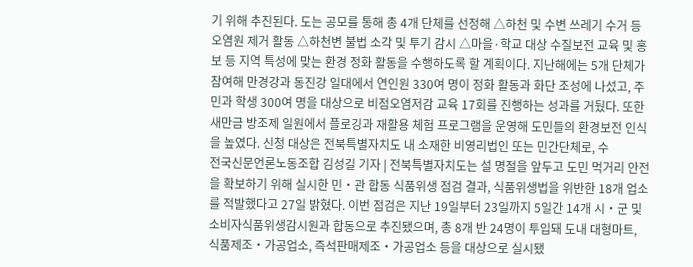기 위해 추진된다. 도는 공모를 통해 총 4개 단체를 선정해 △하천 및 수변 쓰레기 수거 등 오염원 제거 활동 △하천변 불법 소각 및 투기 감시 △마을·학교 대상 수질보전 교육 및 홍보 등 지역 특성에 맞는 환경 정화 활동을 수행하도록 할 계획이다. 지난해에는 5개 단체가 참여해 만경강과 동진강 일대에서 연인원 330여 명이 정화 활동과 화단 조성에 나섰고, 주민과 학생 300여 명을 대상으로 비점오염저감 교육 17회를 진행하는 성과를 거뒀다. 또한 새만금 방조제 일원에서 플로깅과 재활용 체험 프로그램을 운영해 도민들의 환경보전 인식을 높였다. 신청 대상은 전북특별자치도 내 소재한 비영리법인 또는 민간단체로, 수
전국신문언론노동조합 김성길 기자 | 전북특별자치도는 설 명절을 앞두고 도민 먹거리 안전을 확보하기 위해 실시한 민‧관 합동 식품위생 점검 결과, 식품위생법을 위반한 18개 업소를 적발했다고 27일 밝혔다. 이번 점검은 지난 19일부터 23일까지 5일간 14개 시‧군 및 소비자식품위생감시원과 합동으로 추진됐으며, 총 8개 반 24명이 투입돼 도내 대형마트, 식품제조‧가공업소, 즉석판매제조‧가공업소 등을 대상으로 실시됐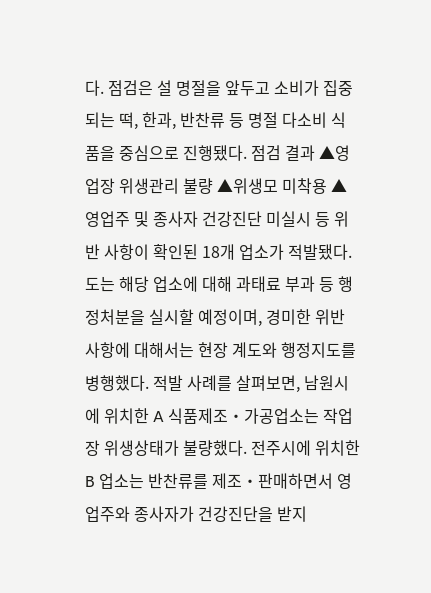다. 점검은 설 명절을 앞두고 소비가 집중되는 떡, 한과, 반찬류 등 명절 다소비 식품을 중심으로 진행됐다. 점검 결과 ▲영업장 위생관리 불량 ▲위생모 미착용 ▲영업주 및 종사자 건강진단 미실시 등 위반 사항이 확인된 18개 업소가 적발됐다. 도는 해당 업소에 대해 과태료 부과 등 행정처분을 실시할 예정이며, 경미한 위반 사항에 대해서는 현장 계도와 행정지도를 병행했다. 적발 사례를 살펴보면, 남원시에 위치한 A 식품제조‧가공업소는 작업장 위생상태가 불량했다. 전주시에 위치한 B 업소는 반찬류를 제조‧판매하면서 영업주와 종사자가 건강진단을 받지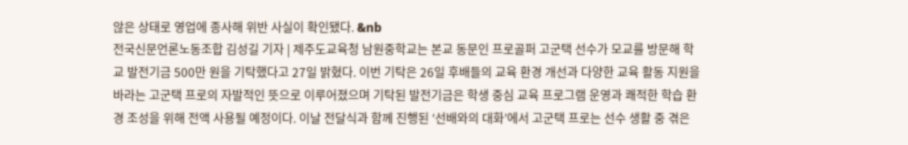않은 상태로 영업에 종사해 위반 사실이 확인됐다. &nb
전국신문언론노동조합 김성길 기자 | 제주도교육청 남원중학교는 본교 동문인 프로골퍼 고군택 선수가 모교를 방문해 학교 발전기금 500만 원을 기탁했다고 27일 밝혔다. 이번 기탁은 26일 후배들의 교육 환경 개선과 다양한 교육 활동 지원을 바라는 고군택 프로의 자발적인 뜻으로 이루어졌으며 기탁된 발전기금은 학생 중심 교육 프로그램 운영과 쾌적한 학습 환경 조성을 위해 전액 사용될 예정이다. 이날 전달식과 함께 진행된 ‘선배와의 대화’에서 고군택 프로는 선수 생활 중 겪은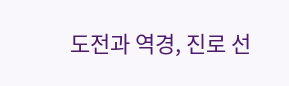도전과 역경, 진로 선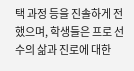택 과정 등을 진솔하게 전했으며, 학생들은 프로 선수의 삶과 진로에 대한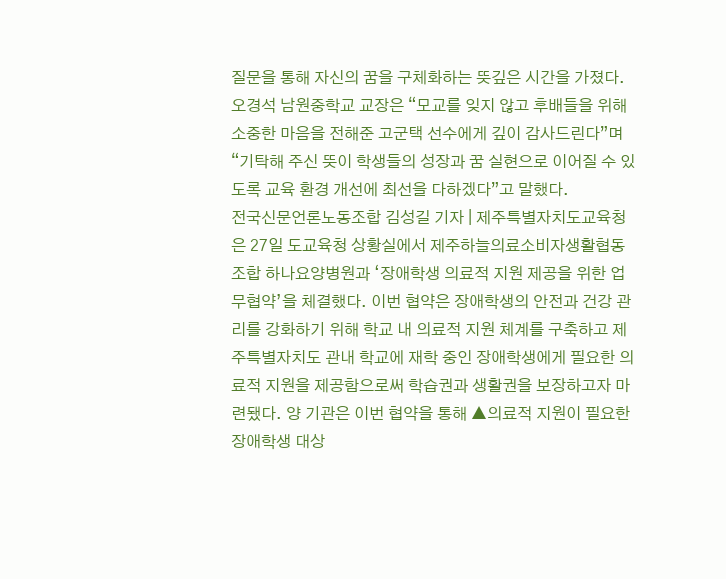질문을 통해 자신의 꿈을 구체화하는 뜻깊은 시간을 가졌다. 오경석 남원중학교 교장은 “모교를 잊지 않고 후배들을 위해 소중한 마음을 전해준 고군택 선수에게 깊이 감사드린다”며 “기탁해 주신 뜻이 학생들의 성장과 꿈 실현으로 이어질 수 있도록 교육 환경 개선에 최선을 다하겠다”고 말했다.
전국신문언론노동조합 김성길 기자 | 제주특별자치도교육청은 27일 도교육청 상황실에서 제주하늘의료소비자생활협동조합 하나요양병원과 ‘장애학생 의료적 지원 제공을 위한 업무협약’을 체결했다. 이번 협약은 장애학생의 안전과 건강 관리를 강화하기 위해 학교 내 의료적 지원 체계를 구축하고 제주특별자치도 관내 학교에 재학 중인 장애학생에게 필요한 의료적 지원을 제공함으로써 학습권과 생활권을 보장하고자 마련됐다. 양 기관은 이번 협약을 통해 ▲의료적 지원이 필요한 장애학생 대상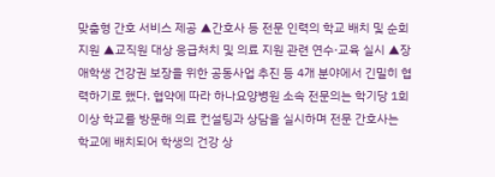맞춤형 간호 서비스 제공 ▲간호사 등 전문 인력의 학교 배치 및 순회 지원 ▲교직원 대상 응급처치 및 의료 지원 관련 연수·교육 실시 ▲장애학생 건강권 보장을 위한 공동사업 추진 등 4개 분야에서 긴밀히 협력하기로 했다. 협약에 따라 하나요양병원 소속 전문의는 학기당 1회 이상 학교를 방문해 의료 컨설팅과 상담을 실시하며 전문 간호사는 학교에 배치되어 학생의 건강 상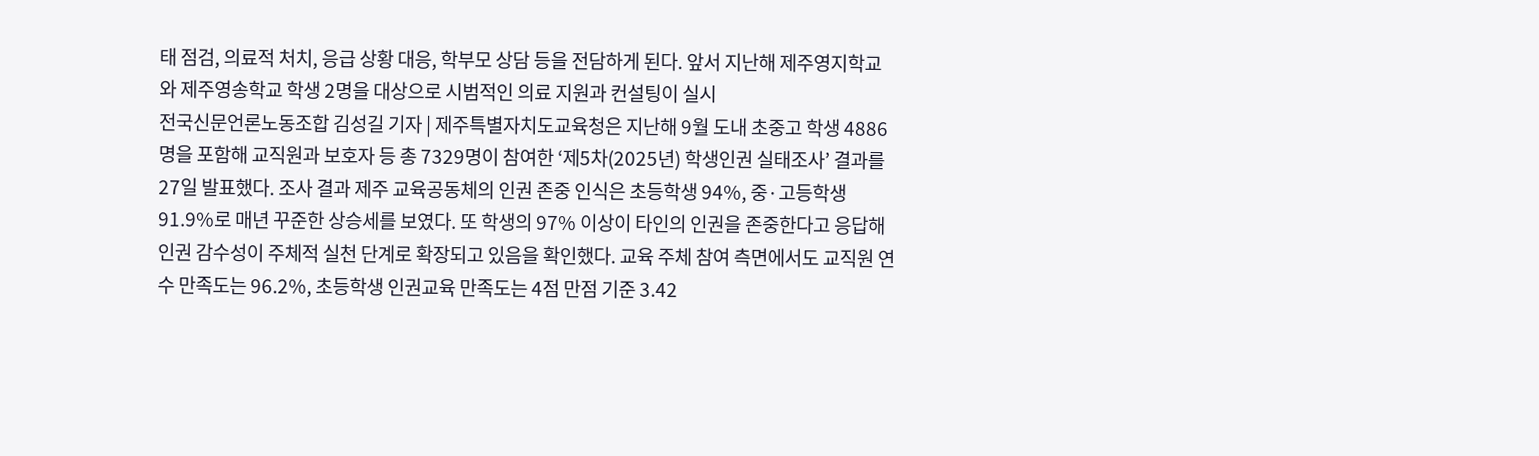태 점검, 의료적 처치, 응급 상황 대응, 학부모 상담 등을 전담하게 된다. 앞서 지난해 제주영지학교와 제주영송학교 학생 2명을 대상으로 시범적인 의료 지원과 컨설팅이 실시
전국신문언론노동조합 김성길 기자 | 제주특별자치도교육청은 지난해 9월 도내 초중고 학생 4886명을 포함해 교직원과 보호자 등 총 7329명이 참여한 ‘제5차(2025년) 학생인권 실태조사’ 결과를 27일 발표했다. 조사 결과 제주 교육공동체의 인권 존중 인식은 초등학생 94%, 중·고등학생 91.9%로 매년 꾸준한 상승세를 보였다. 또 학생의 97% 이상이 타인의 인권을 존중한다고 응답해 인권 감수성이 주체적 실천 단계로 확장되고 있음을 확인했다. 교육 주체 참여 측면에서도 교직원 연수 만족도는 96.2%, 초등학생 인권교육 만족도는 4점 만점 기준 3.42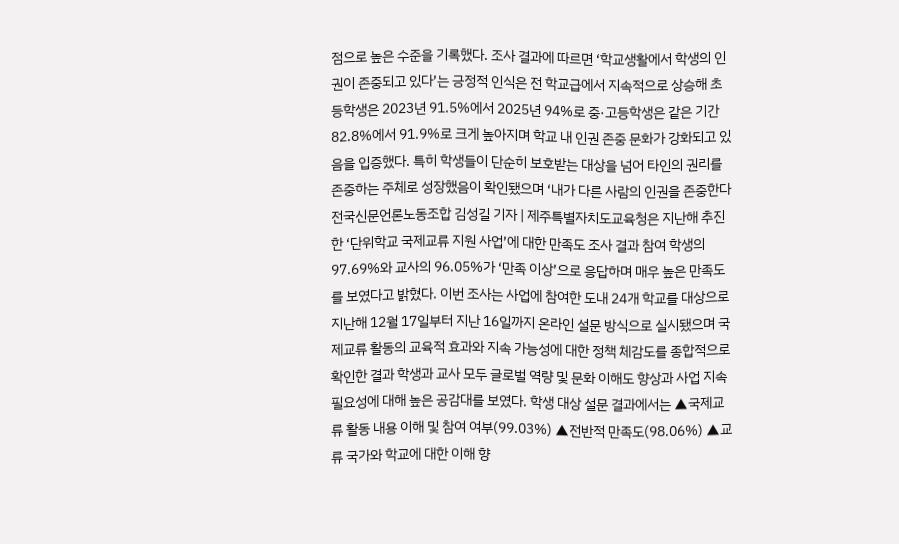점으로 높은 수준을 기록했다. 조사 결과에 따르면 ‘학교생활에서 학생의 인권이 존중되고 있다’는 긍정적 인식은 전 학교급에서 지속적으로 상승해 초등학생은 2023년 91.5%에서 2025년 94%로 중·고등학생은 같은 기간 82.8%에서 91.9%로 크게 높아지며 학교 내 인권 존중 문화가 강화되고 있음을 입증했다. 특히 학생들이 단순히 보호받는 대상을 넘어 타인의 권리를 존중하는 주체로 성장했음이 확인됐으며 ‘내가 다른 사람의 인권을 존중한다
전국신문언론노동조합 김성길 기자 | 제주특별자치도교육청은 지난해 추진한 ‘단위학교 국제교류 지원 사업’에 대한 만족도 조사 결과 참여 학생의 97.69%와 교사의 96.05%가 ‘만족 이상’으로 응답하며 매우 높은 만족도를 보였다고 밝혔다. 이번 조사는 사업에 참여한 도내 24개 학교를 대상으로 지난해 12월 17일부터 지난 16일까지 온라인 설문 방식으로 실시됐으며 국제교류 활동의 교육적 효과와 지속 가능성에 대한 정책 체감도를 종합적으로 확인한 결과 학생과 교사 모두 글로벌 역량 및 문화 이해도 향상과 사업 지속 필요성에 대해 높은 공감대를 보였다. 학생 대상 설문 결과에서는 ▲국제교류 활동 내용 이해 및 참여 여부(99.03%) ▲전반적 만족도(98.06%) ▲교류 국가와 학교에 대한 이해 향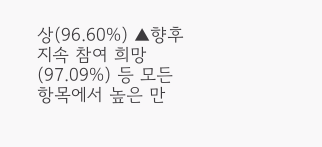상(96.60%) ▲향후 지속 참여 희망(97.09%) 등 모든 항목에서 높은 만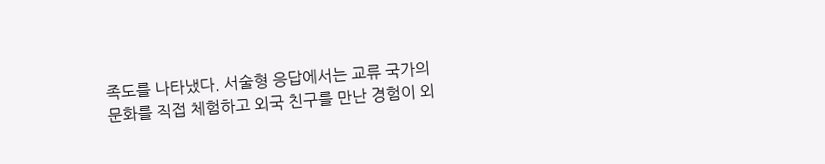족도를 나타냈다. 서술형 응답에서는 교류 국가의 문화를 직접 체험하고 외국 친구를 만난 경험이 외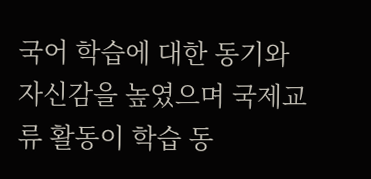국어 학습에 대한 동기와 자신감을 높였으며 국제교류 활동이 학습 동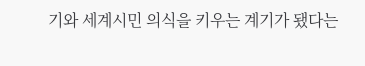기와 세계시민 의식을 키우는 계기가 됐다는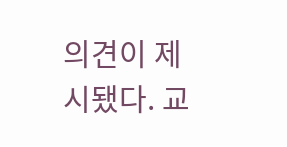의견이 제시됐다. 교